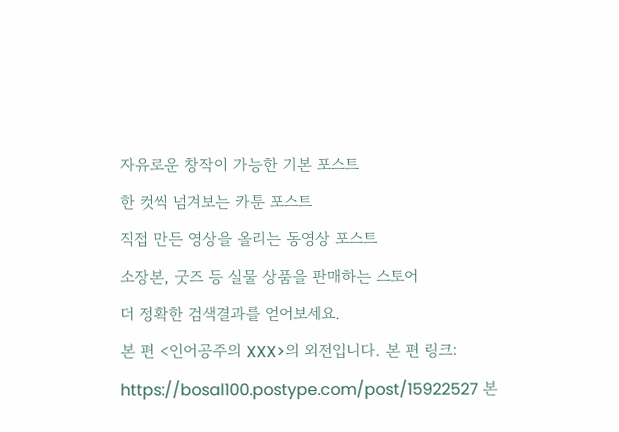자유로운 창작이 가능한 기본 포스트
한 컷씩 넘겨보는 카툰 포스트
직접 만든 영상을 올리는 동영상 포스트
소장본, 굿즈 등 실물 상품을 판매하는 스토어
더 정확한 검색결과를 얻어보세요.
본 편 <인어공주의 XXX>의 외전입니다. 본 편 링크: https://bosal100.postype.com/post/15922527 본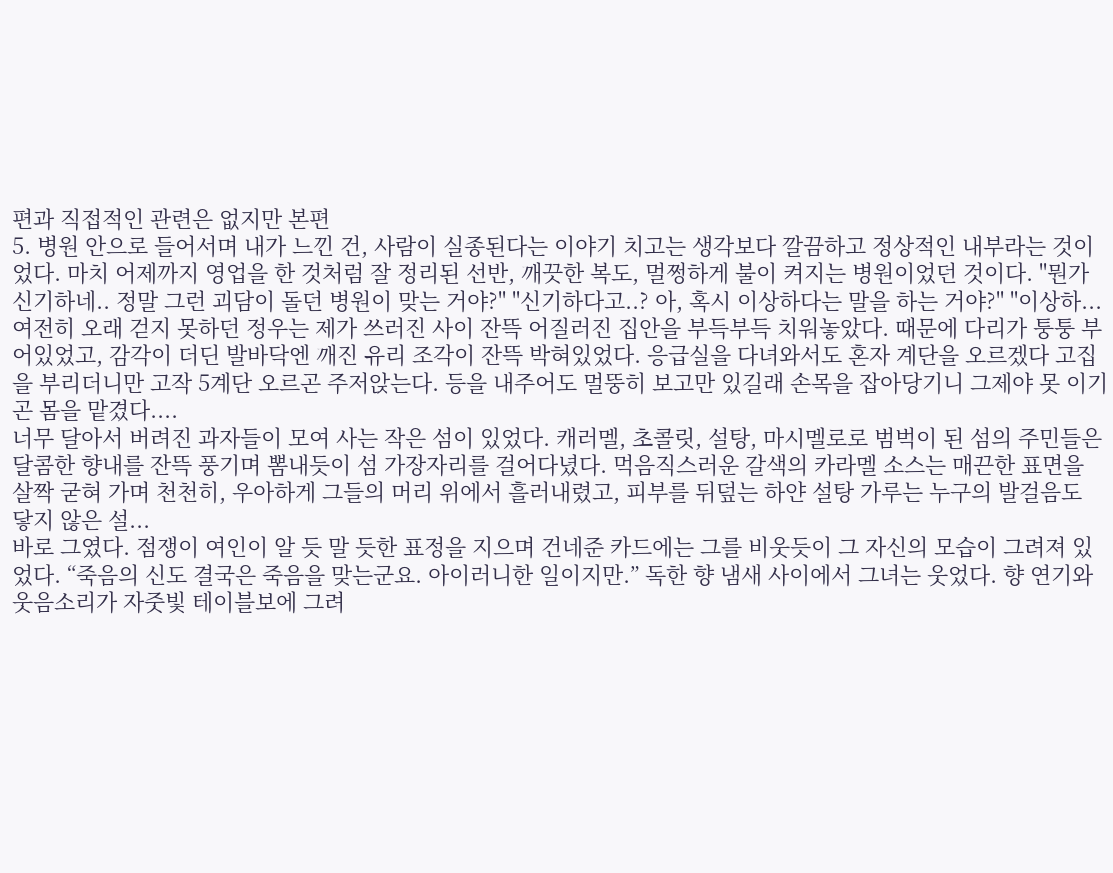편과 직접적인 관련은 없지만 본편
5. 병원 안으로 들어서며 내가 느낀 건, 사람이 실종된다는 이야기 치고는 생각보다 깔끔하고 정상적인 내부라는 것이었다. 마치 어제까지 영업을 한 것처럼 잘 정리된 선반, 깨끗한 복도, 멀쩡하게 불이 켜지는 병원이었던 것이다. "뭔가 신기하네.. 정말 그런 괴담이 돌던 병원이 맞는 거야?" "신기하다고..? 아, 혹시 이상하다는 말을 하는 거야?" "이상하...
여전히 오래 걷지 못하던 정우는 제가 쓰러진 사이 잔뜩 어질러진 집안을 부득부득 치워놓았다. 때문에 다리가 퉁퉁 부어있었고, 감각이 더딘 발바닥엔 깨진 유리 조각이 잔뜩 박혀있었다. 응급실을 다녀와서도 혼자 계단을 오르겠다 고집을 부리더니만 고작 5계단 오르곤 주저앉는다. 등을 내주어도 멀뚱히 보고만 있길래 손목을 잡아당기니 그제야 못 이기곤 몸을 맡겼다....
너무 달아서 버려진 과자들이 모여 사는 작은 섬이 있었다. 캐러멜, 초콜릿, 설탕, 마시멜로로 범벅이 된 섬의 주민들은 달콤한 향내를 잔뜩 풍기며 뽐내듯이 섬 가장자리를 걸어다녔다. 먹음직스러운 갈색의 카라멜 소스는 매끈한 표면을 살짝 굳혀 가며 천천히, 우아하게 그들의 머리 위에서 흘러내렸고, 피부를 뒤덮는 하얀 설탕 가루는 누구의 발걸음도 닿지 않은 설...
바로 그였다. 점쟁이 여인이 알 듯 말 듯한 표정을 지으며 건네준 카드에는 그를 비웃듯이 그 자신의 모습이 그려져 있었다. “죽음의 신도 결국은 죽음을 맞는군요. 아이러니한 일이지만.” 독한 향 냄새 사이에서 그녀는 웃었다. 향 연기와 웃음소리가 자줏빛 테이블보에 그려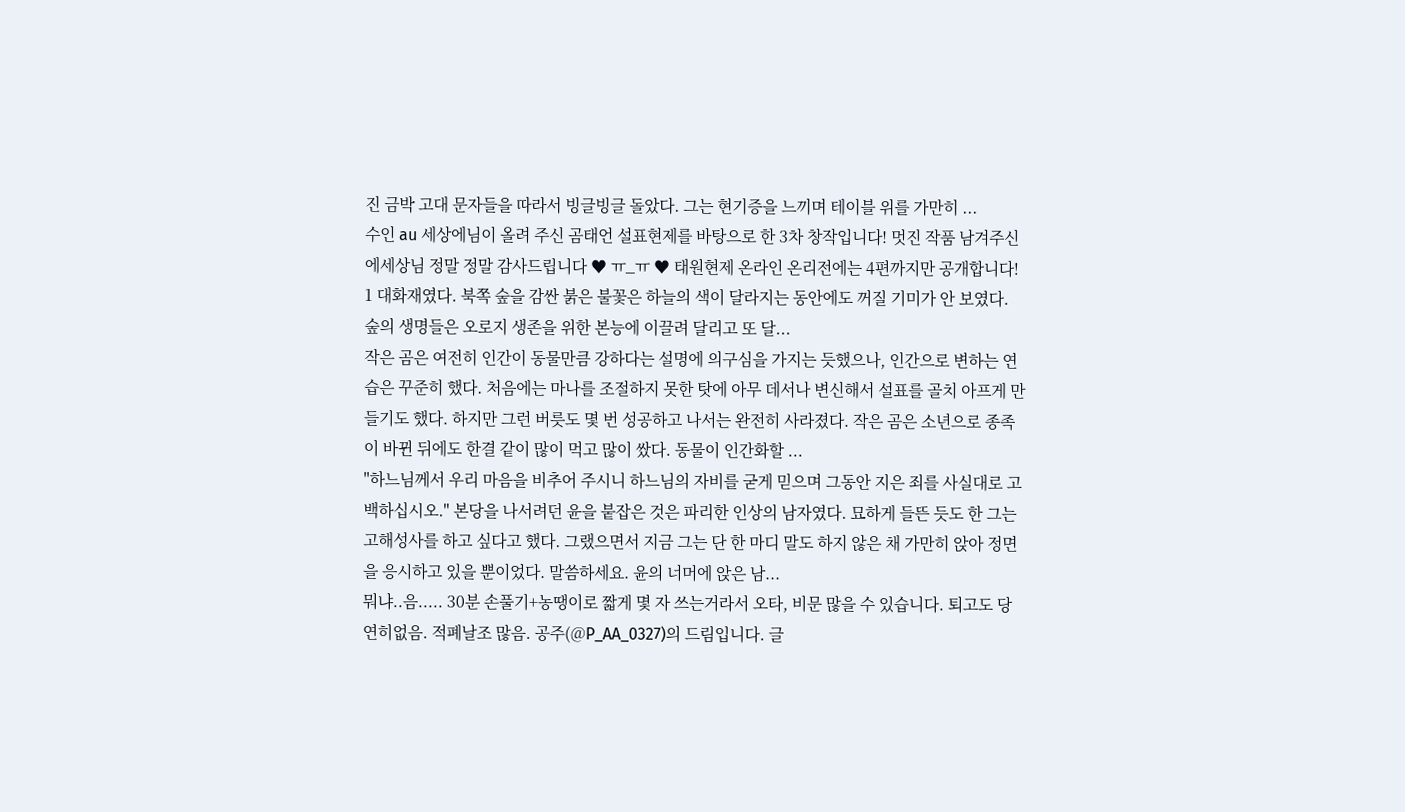진 금박 고대 문자들을 따라서 빙글빙글 돌았다. 그는 현기증을 느끼며 테이블 위를 가만히 ...
수인 au 세상에님이 올려 주신 곰태언 설표현제를 바탕으로 한 3차 창작입니다! 멋진 작품 남겨주신 에세상님 정말 정말 감사드립니다 ♥ ㅠ_ㅠ ♥ 태원현제 온라인 온리전에는 4편까지만 공개합니다! 1 대화재였다. 북쪽 숲을 감싼 붉은 불꽃은 하늘의 색이 달라지는 동안에도 꺼질 기미가 안 보였다. 숲의 생명들은 오로지 생존을 위한 본능에 이끌려 달리고 또 달...
작은 곰은 여전히 인간이 동물만큼 강하다는 설명에 의구심을 가지는 듯했으나, 인간으로 변하는 연습은 꾸준히 했다. 처음에는 마나를 조절하지 못한 탓에 아무 데서나 변신해서 설표를 골치 아프게 만들기도 했다. 하지만 그런 버릇도 몇 번 성공하고 나서는 완전히 사라졌다. 작은 곰은 소년으로 종족이 바뀐 뒤에도 한결 같이 많이 먹고 많이 쌌다. 동물이 인간화할 ...
"하느님께서 우리 마음을 비추어 주시니 하느님의 자비를 굳게 믿으며 그동안 지은 죄를 사실대로 고백하십시오." 본당을 나서려던 윤을 붙잡은 것은 파리한 인상의 남자였다. 묘하게 들뜬 듯도 한 그는 고해성사를 하고 싶다고 했다. 그랬으면서 지금 그는 단 한 마디 말도 하지 않은 채 가만히 앉아 정면을 응시하고 있을 뿐이었다. 말씀하세요. 윤의 너머에 앉은 남...
뭐냐..음..... 30분 손풀기+농땡이로 짧게 몇 자 쓰는거라서 오타, 비문 많을 수 있습니다. 퇴고도 당연히없음. 적폐날조 많음. 공주(@P_AA_0327)의 드림입니다. 글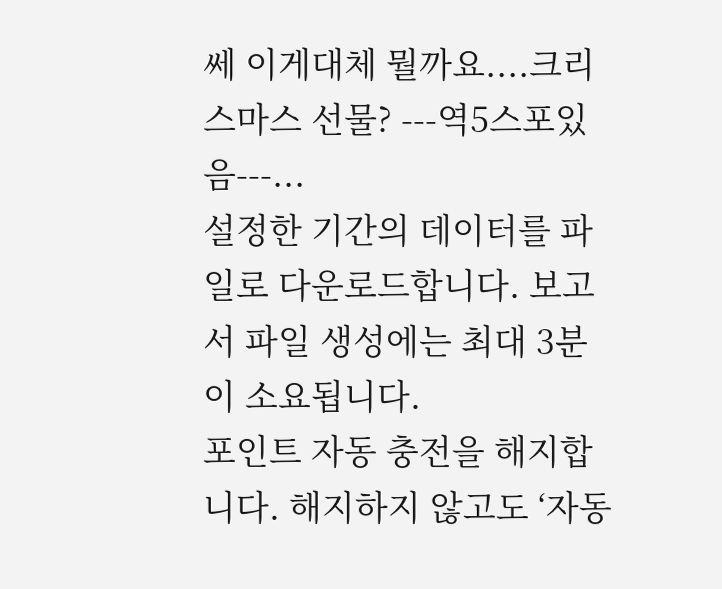쎄 이게대체 뭘까요....크리스마스 선물? ---역5스포있음---...
설정한 기간의 데이터를 파일로 다운로드합니다. 보고서 파일 생성에는 최대 3분이 소요됩니다.
포인트 자동 충전을 해지합니다. 해지하지 않고도 ‘자동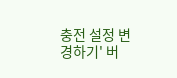충전 설정 변경하기' 버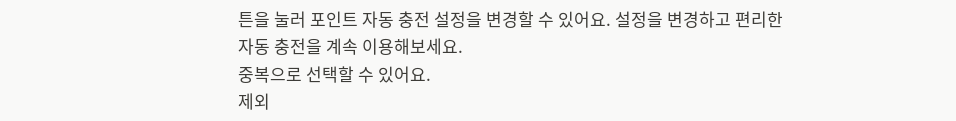튼을 눌러 포인트 자동 충전 설정을 변경할 수 있어요. 설정을 변경하고 편리한 자동 충전을 계속 이용해보세요.
중복으로 선택할 수 있어요.
제외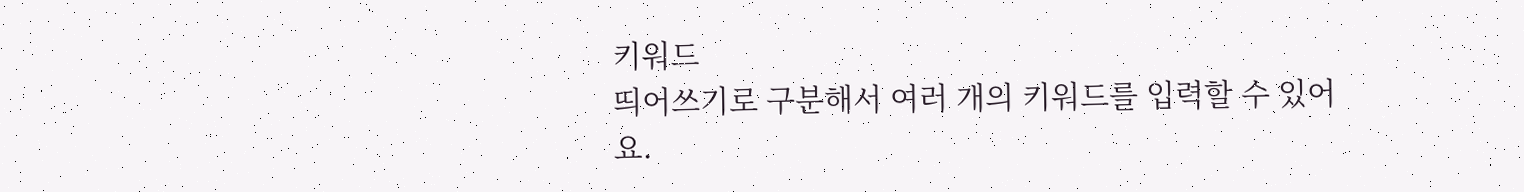키워드
띄어쓰기로 구분해서 여러 개의 키워드를 입력할 수 있어요.